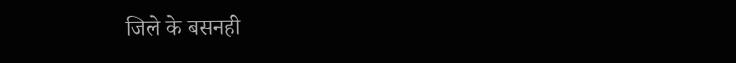जिले के बसनही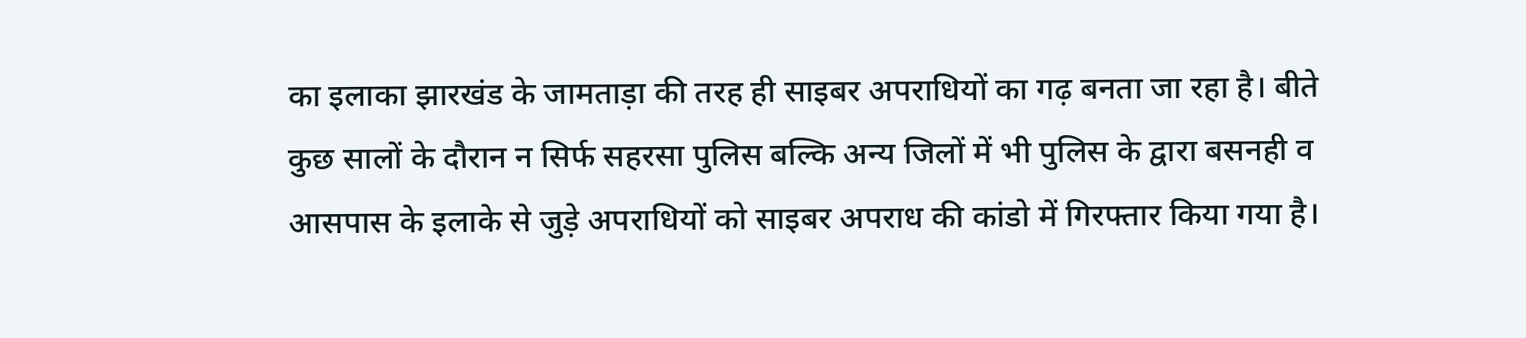का इलाका झारखंड के जामताड़ा की तरह ही साइबर अपराधियों का गढ़ बनता जा रहा है। बीते कुछ सालों के दौरान न सिर्फ सहरसा पुलिस बल्कि अन्य जिलों में भी पुलिस के द्वारा बसनही व आसपास के इलाके से जुड़े अपराधियों को साइबर अपराध की कांडो में गिरफ्तार किया गया है।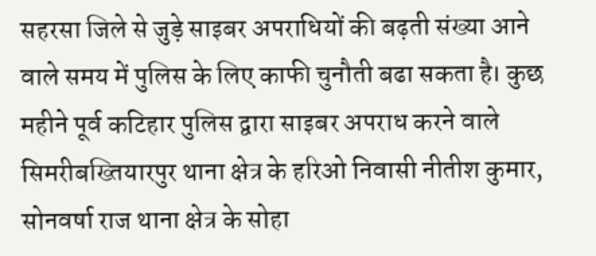सहरसा जिले से जुड़े साइबर अपराधियों की बढ़ती संख्या आने वाले समय में पुलिस के लिए काफी चुनौती बढा सकता है। कुछ महीने पूर्व कटिहार पुलिस द्वारा साइबर अपराध करने वाले सिमरीबख्तियारपुर थाना क्षेत्र के हरिओ निवासी नीतीश कुमार, सोनवर्षा राज थाना क्षेत्र के सोहा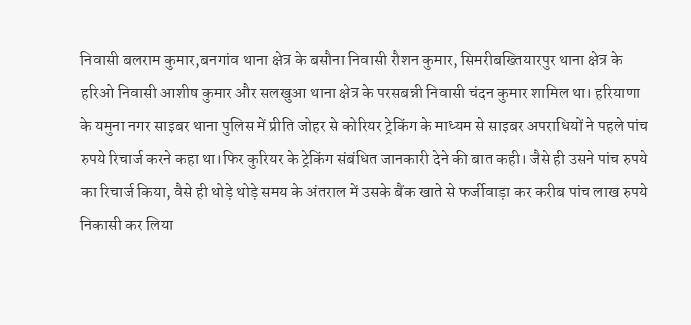निवासी बलराम कुमार,बनगांव थाना क्षेत्र के बसौना निवासी रौशन कुमार, सिमरीबख्तियारपुर थाना क्षेत्र के हरिओ निवासी आशीष कुमार और सलखुआ थाना क्षेत्र के परसबन्नी निवासी चंदन कुमार शामिल था। हरियाणा के यमुना नगर साइबर थाना पुलिस में प्रीति जोहर से कोरियर ट्रेकिंग के माध्यम से साइबर अपराधियों ने पहले पांच रुपये रिचार्ज करने कहा था।फिर कुरियर के ट्रेकिंग संबंधित जानकारी देने की बात कही। जैसे ही उसने पांच रुपये का रिचार्ज किया, वैसे ही थोड़े थोड़े समय के अंतराल में उसके बैंक खाते से फर्जीवाड़ा कर करीब पांच लाख रुपये निकासी कर लिया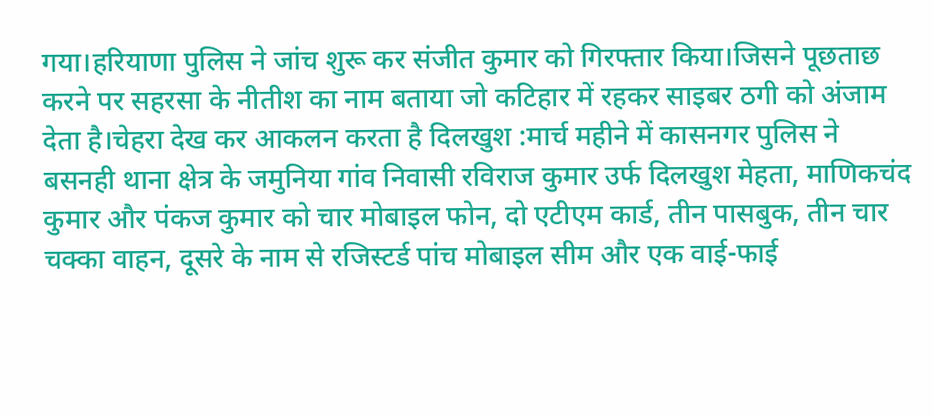गया।हरियाणा पुलिस ने जांच शुरू कर संजीत कुमार को गिरफ्तार किया।जिसने पूछताछ करने पर सहरसा के नीतीश का नाम बताया जो कटिहार में रहकर साइबर ठगी को अंजाम देता है।चेहरा देख कर आकलन करता है दिलखुश :मार्च महीने में कासनगर पुलिस ने बसनही थाना क्षेत्र के जमुनिया गांव निवासी रविराज कुमार उर्फ दिलखुश मेहता, माणिकचंद कुमार और पंकज कुमार को चार मोबाइल फोन, दो एटीएम कार्ड, तीन पासबुक, तीन चार चक्का वाहन, दूसरे के नाम से रजिस्टर्ड पांच मोबाइल सीम और एक वाई-फाई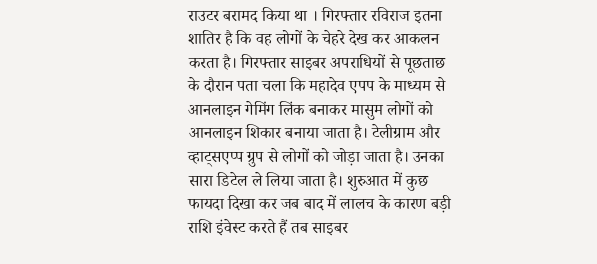राउटर बरामद किया था । गिरफ्तार रविराज इतना शातिर है कि वह लोगों के चेहरे देख कर आकलन करता है। गिरफ्तार साइबर अपराधियों से पूछताछ के दौरान पता चला कि महादेव एपप के माध्यम से आनलाइन गेमिंग लिंक बनाकर मासुम लोगों को आनलाइन शिकार बनाया जाता है। टेलीग्राम और व्हाट्सएप्प ग्रुप से लोगों को जोड़ा जाता है। उनका सारा डिटेल ले लिया जाता है। शुरुआत में कुछ फायदा दिखा कर जब बाद में लालच के कारण बड़ी राशि इंवेस्ट करते हैं तब साइबर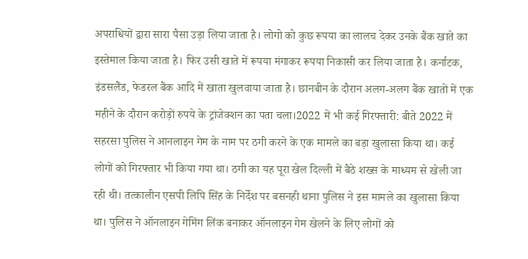अपराधियों द्वारा सारा पैसा उड़ा लिया जाता है। लोगो को कुछ रूपया का लालच देकर उनके बैंक खाते का इस्तेमाल किया जाता है। फिर उसी खाते में रूपया मंगाकर रूपया निकासी कर लिया जाता है। कर्नाटक, इंडसलैंड, फेडरल बैंक आदि में खाता खुलवाया जाता है। छानबीन के दौरान अलग-अलग बैंक खातों में एक महीने के दौरान करोड़ों रुपये के ट्रांजेक्शन का पता चला।2022 में भी कई गिरफ्तारी: बीते 2022 में सहरसा पुलिस ने आनलाइन गेम के नाम पर ठगी करने के एक मामले का बड़ा खुलासा किया था। कई लोगों को गिरफ्तार भी किया गया था। ठगी का यह पूरा खेल दिल्ली में बैठे शख्स के माध्यम से खेली जा रही थी। तत्कालीन एसपी लिपि सिंह के निर्देश पर बसनही थाना पुलिस ने इस मामले का खुलासा किया था। पुलिस ने ऑनलाइन गेमिंग लिंक बनाकर ऑनलाइन गेम खेलने के लिए लोगों को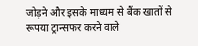जोड़ने और इसके माध्यम से बैंक खातों से रूपया ट्रान्सफर करने वाले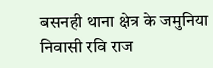बसनही थाना क्षेत्र के जमुनिया निवासी रवि राज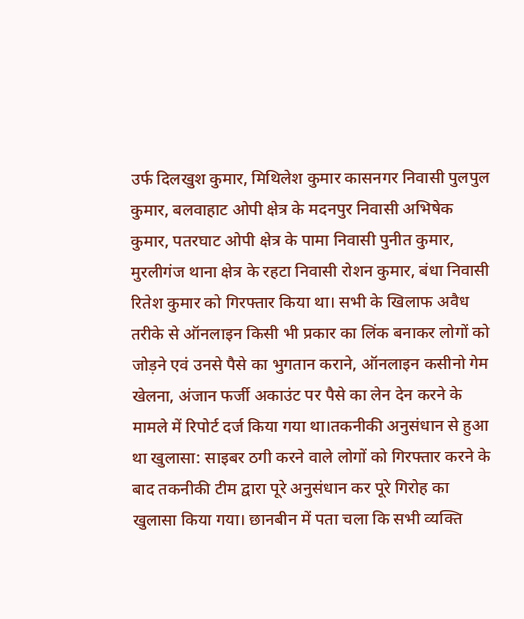उर्फ दिलखुश कुमार, मिथिलेश कुमार कासनगर निवासी पुलपुल कुमार, बलवाहाट ओपी क्षेत्र के मदनपुर निवासी अभिषेक कुमार, पतरघाट ओपी क्षेत्र के पामा निवासी पुनीत कुमार, मुरलीगंज थाना क्षेत्र के रहटा निवासी रोशन कुमार, बंधा निवासी रितेश कुमार को गिरफ्तार किया था। सभी के खिलाफ अवैध तरीके से ऑनलाइन किसी भी प्रकार का लिंक बनाकर लोगों को जोड़ने एवं उनसे पैसे का भुगतान कराने, ऑनलाइन कसीनो गेम खेलना, अंजान फर्जी अकाउंट पर पैसे का लेन देन करने के मामले में रिपोर्ट दर्ज किया गया था।तकनीकी अनुसंधान से हुआ था खुलासा: साइबर ठगी करने वाले लोगों को गिरफ्तार करने के बाद तकनीकी टीम द्वारा पूरे अनुसंधान कर पूरे गिरोह का खुलासा किया गया। छानबीन में पता चला कि सभी व्यक्ति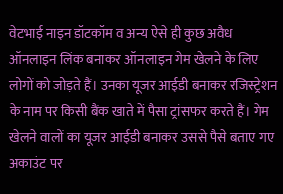वेटभाई नाइन डॉटकॉम व अन्य ऐसे ही कुछ अवैध ऑनलाइन लिंक बनाकर ऑनलाइन गेम खेलने के लिए लोगों को जोड़ते हैं। उनका यूजर आईडी बनाकर रजिस्ट्रेशन के नाम पर किसी बैंक खाते में पैसा ट्रांसफर करते हैं। गेम खेलने वालों का यूजर आईडी बनाकर उससे पैसे बताए गए अकाउंट पर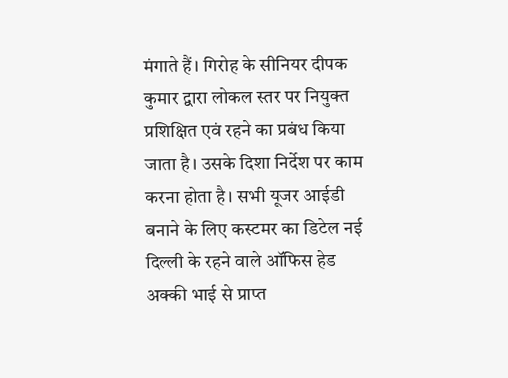मंगाते हैं। गिरोह के सीनियर दीपक कुमार द्वारा लोकल स्तर पर नियुक्त प्रशिक्षित एवं रहने का प्रबंध किया जाता है। उसके दिशा निर्देश पर काम करना होता है। सभी यूजर आईडी बनाने के लिए कस्टमर का डिटेल नई दिल्ली के रहने वाले ऑफिस हेड अक्की भाई से प्राप्त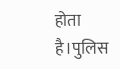होता है।पुलिस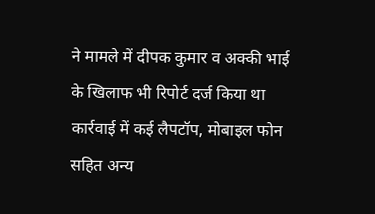ने मामले में दीपक कुमार व अक्की भाई के खिलाफ भी रिपोर्ट दर्ज किया था कार्रवाई में कई लैपटॉप, मोबाइल फोन सहित अन्य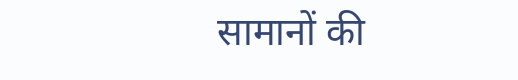सामानों की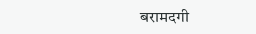बरामदगी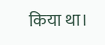किया था।